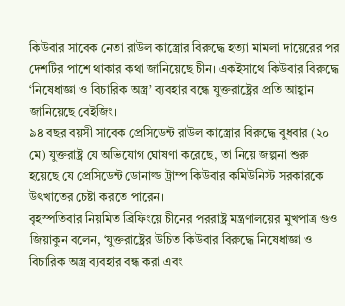কিউবার সাবেক নেতা রাউল কাস্ত্রোর বিরুদ্ধে হত্যা মামলা দায়েরের পর দেশটির পাশে থাকার কথা জানিয়েছে চীন। একইসাথে কিউবার বিরুদ্ধে ‘নিষেধাজ্ঞা ও বিচারিক অস্ত্র’ ব্যবহার বন্ধে যুক্তরাষ্ট্রের প্রতি আহ্বান জানিয়েছে বেইজিং।
৯৪ বছর বয়সী সাবেক প্রেসিডেন্ট রাউল কাস্ত্রোর বিরুদ্ধে বুধবার (২০ মে) যুক্তরাষ্ট্র যে অভিযোগ ঘোষণা করেছে, তা নিয়ে জল্পনা শুরু হয়েছে যে প্রেসিডেন্ট ডোনাল্ড ট্রাম্প কিউবার কমিউনিস্ট সরকারকে উৎখাতের চেষ্টা করতে পারেন।
বৃহস্পতিবার নিয়মিত ব্রিফিংয়ে চীনের পররাষ্ট্র মন্ত্রণালয়ের মুখপাত্র গুও জিয়াকুন বলেন, ‘যুক্তরাষ্ট্রের উচিত কিউবার বিরুদ্ধে নিষেধাজ্ঞা ও বিচারিক অস্ত্র ব্যবহার বন্ধ করা এবং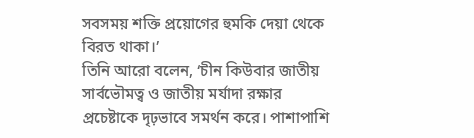সবসময় শক্তি প্রয়োগের হুমকি দেয়া থেকে বিরত থাকা।’
তিনি আরো বলেন, ‘চীন কিউবার জাতীয় সার্বভৌমত্ব ও জাতীয় মর্যাদা রক্ষার প্রচেষ্টাকে দৃঢ়ভাবে সমর্থন করে। পাশাপাশি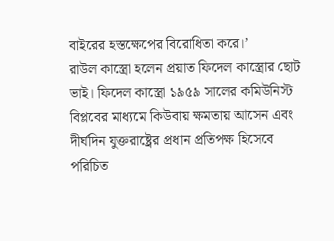বাইরের হস্তক্ষেপের বিরোধিতা করে।’
রাউল কাস্ত্রো হলেন প্রয়াত ফিদেল কাস্ত্রোর ছোট ভাই। ফিদেল কাস্ত্রো ১৯৫৯ সালের কমিউনিস্ট বিপ্লবের মাধ্যমে কিউবায় ক্ষমতায় আসেন এবং দীর্ঘদিন যুক্তরাষ্ট্রের প্রধান প্রতিপক্ষ হিসেবে পরিচিত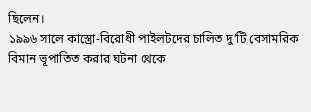ছিলেন।
১৯৯৬ সালে কাস্ত্রো-বিরোধী পাইলটদের চালিত দু’টি বেসামরিক বিমান ভূপাতিত করার ঘটনা থেকে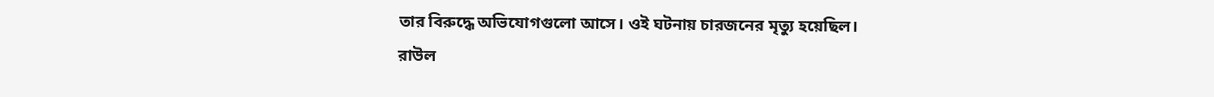তার বিরুদ্ধে অভিযোগগুলো আসে। ওই ঘটনায় চারজনের মৃত্যু হয়েছিল।
রাউল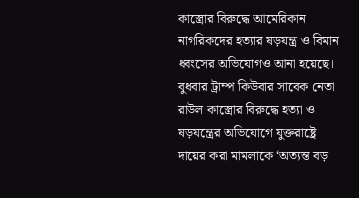কাস্ত্রোর বিরুদ্ধে আমেরিকান নাগরিকদের হত্যার ষড়যন্ত্র ও বিমান ধ্বংসের অভিযোগও আনা হয়েছে।
বুধবার ট্রাম্প কিউবার সাবেক নেতা রাউল কাস্ত্রোর বিরুদ্ধে হত্যা ও ষড়যন্ত্রের অভিযোগে যুক্তরাষ্ট্রে দায়ের করা মামলাকে ‘অত্যন্ত বড়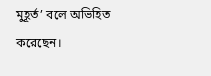মুহূর্ত’ বলে অভিহিত করেছেন।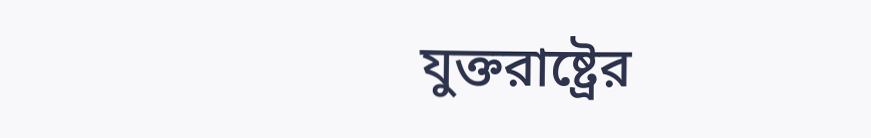যুক্তরাষ্ট্রের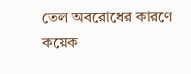তেল অবরোধের কারণে কয়েক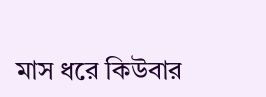মাস ধরে কিউবার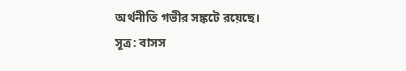অর্থনীতি গভীর সঙ্কটে রয়েছে।
সূত্র: বাসস